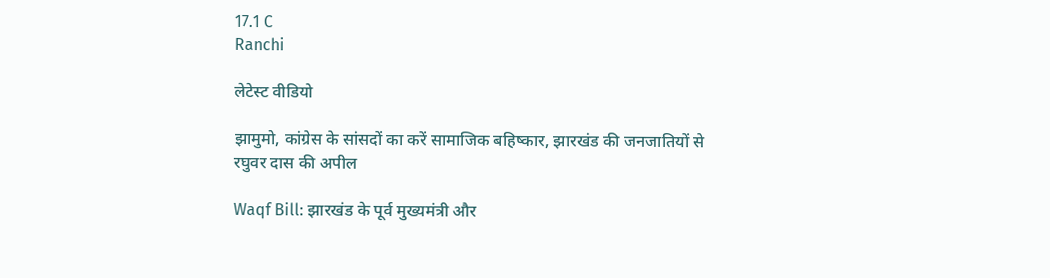17.1 C
Ranchi

लेटेस्ट वीडियो

झामुमो, कांग्रेस के सांसदों का करें सामाजिक बहिष्कार, झारखंड की जनजातियों से रघुवर दास की अपील

Waqf Bill: झारखंड के पूर्व मुख्यमंत्री और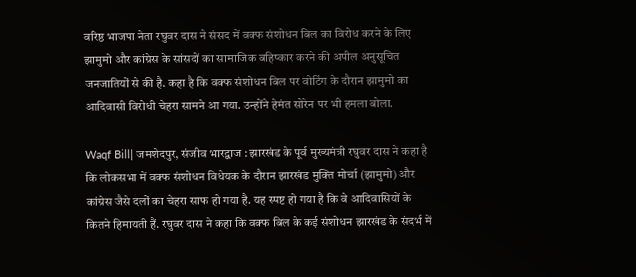वरिष्ठ भाजपा नेता रघुवर दास ने संसद में वक्फ संशोधन बिल का विरोध करने के लिए झामुमो और कांग्रेस के सांसदों का सामाजिक बहिष्कार करने की अपील अनुसूचित जनजातियों से की है. कहा है कि वक्फ संशोधन बिल पर वोटिंग के दौरान झामुमो का आदिवासी विरोधी चेहरा सामने आ गया. उन्होंने हेमंत सोरेन पर भी हमला बोला.

Waqf Bill| जमशेदपुर, संजीव भारद्वाज : झारखंड के पूर्व मुख्यमंत्री रघुवर दास ने कहा है कि लोकसभा में वक्फ संशोधन विधेयक के दौरान झारखंड मुक्ति मोर्चा (झामुमो) और कांग्रेस जैसे दलों का चेहरा साफ हो गया है. यह स्पष्ट हो गया है कि वे आदिवासियों के कितने हिमायती हैं. रघुवर दास ने कहा कि वक्फ बिल के कई संशोधन झारखंड के संदर्भ में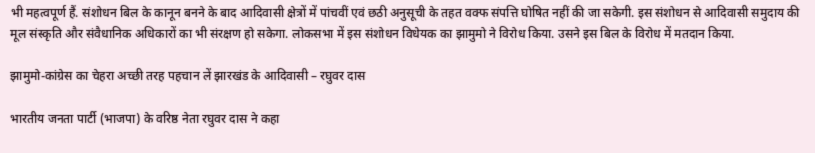भी महत्वपूर्ण हैं. संशोधन बिल के कानून बनने के बाद आदिवासी क्षेत्रों में पांचवीं एवं छठी अनुसूची के तहत वक्फ संपत्ति घोषित नहीं की जा सकेगी. इस संशोधन से आदिवासी समुदाय की मूल संस्कृति और संवैधानिक अधिकारों का भी संरक्षण हो सकेगा. लोकसभा में इस संशोधन विधेयक का झामुमो ने विरोध किया. उसने इस बिल के विरोध में मतदान किया.

झामुमो-कांग्रेस का चेहरा अच्छी तरह पहचान लें झारखंड के आदिवासी – रघुवर दास

भारतीय जनता पार्टी (भाजपा) के वरिष्ठ नेता रघुवर दास ने कहा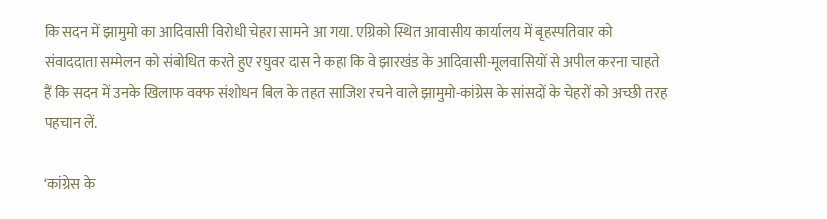कि सदन में झामुमो का आदिवासी विरोधी चेहरा सामने आ गया. एग्रिको स्थित आवासीय कार्यालय में बृहस्पतिवार को संवाददाता सम्मेलन को संबोधित करते हुए रघुवर दास ने कहा कि वे झारखंड के आदिवासी-मूलवासियों से अपील करना चाहते हैं कि सदन में उनके खिलाफ वक्फ संशोधन बिल के तहत साजिश रचने वाले झामुमो-कांग्रेस के सांसदों के चेहरों को अच्छी तरह पहचान लें.

‘कांग्रेस के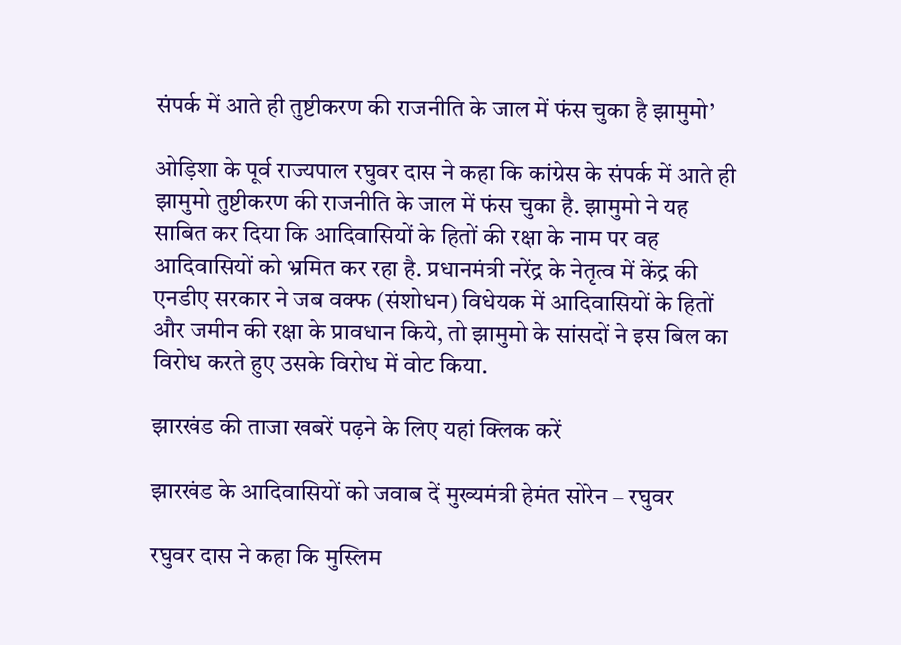संपर्क में आते ही तुष्टीकरण की राजनीति के जाल में फंस चुका है झामुमो’

ओड़िशा के पूर्व राज्यपाल रघुवर दास ने कहा कि कांग्रेस के संपर्क में आते ही झामुमो तुष्टीकरण की राजनीति के जाल में फंस चुका है. झामुमो ने यह साबित कर दिया कि आदिवासियों के हितों की रक्षा के नाम पर वह आदिवासियों को भ्रमित कर रहा है. प्रधानमंत्री नरेंद्र के नेतृत्व में केंद्र की एनडीए सरकार ने जब वक्फ (संशोधन) विधेयक में आदिवासियों के हितों और जमीन की रक्षा के प्रावधान किये, तो झामुमो के सांसदों ने इस बिल का विरोध करते हुए उसके विरोध में वोट किया.

झारखंड की ताजा खबरें पढ़ने के लिए यहां क्लिक करें

झारखंड के आदिवासियों को जवाब दें मुख्यमंत्री हेमंत सोरेन – रघुवर

रघुवर दास ने कहा कि मुस्लिम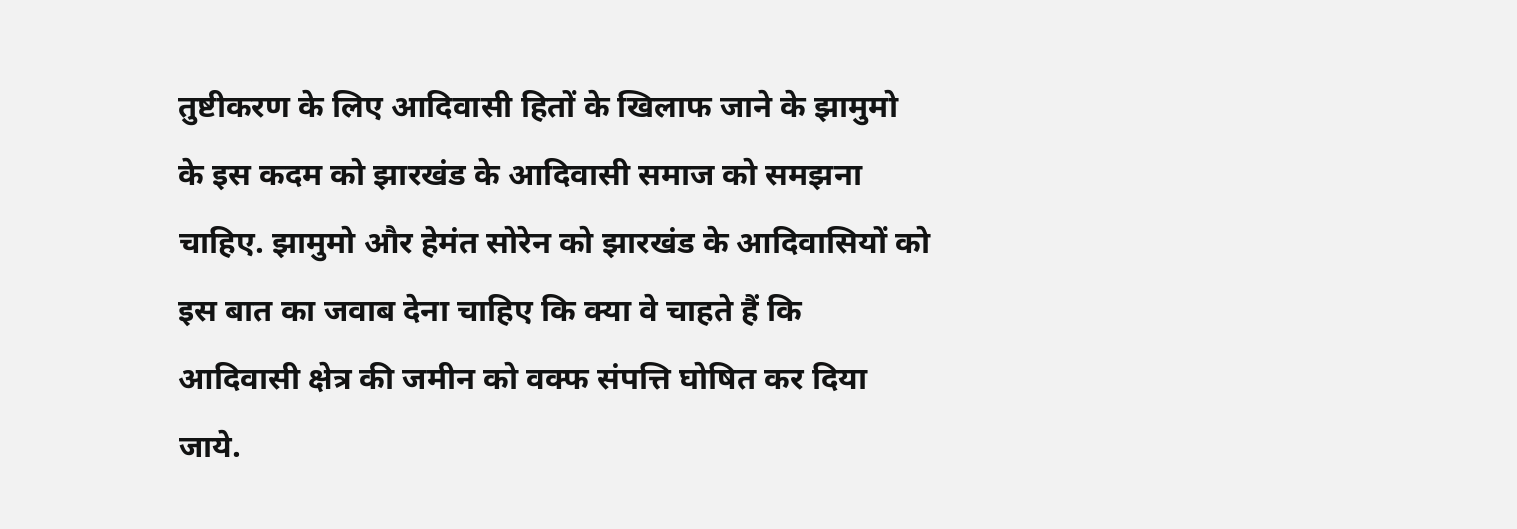तुष्टीकरण के लिए आदिवासी हितों के खिलाफ जाने के झामुमो के इस कदम को झारखंड के आदिवासी समाज को समझना चाहिए. झामुमो और हेमंत सोरेन को झारखंड के आदिवासियों को इस बात का जवाब देना चाहिए कि क्या वे चाहते हैं कि आदिवासी क्षेत्र की जमीन को वक्फ संपत्ति घोषित कर दिया जाये.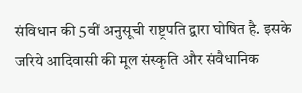संविधान की 5वीं अनुसूची राष्ट्रपति द्वारा घोषित है. इसके जरिये आदिवासी की मूल संस्कृति और संवैधानिक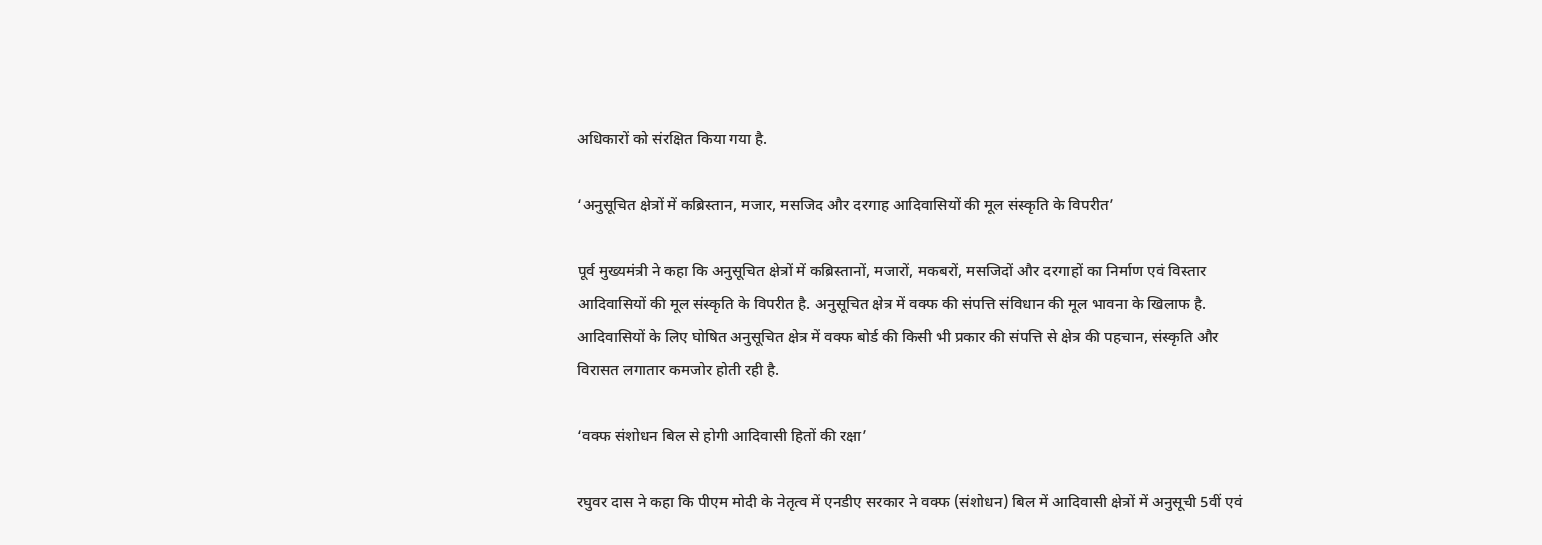अधिकारों को संरक्षित किया गया है.

‘अनुसूचित क्षेत्रों में कब्रिस्तान, मजार, मसजिद और दरगाह आदिवासियों की मूल संस्कृति के विपरीत’

पूर्व मुख्यमंत्री ने कहा कि अनुसूचित क्षेत्रों में कब्रिस्तानों, मजारों, मकबरों, मसजिदों और दरगाहों का निर्माण एवं विस्तार आदिवासियों की मूल संस्कृति के विपरीत है. अनुसूचित क्षेत्र में वक्फ की संपत्ति संविधान की मूल भावना के खिलाफ है. आदिवासियों के लिए घोषित अनुसूचित क्षेत्र में वक्फ बोर्ड की किसी भी प्रकार की संपत्ति से क्षेत्र की पहचान, संस्कृति और विरासत लगातार कमजोर होती रही है.

‘वक्फ संशोधन बिल से होगी आदिवासी हितों की रक्षा’

रघुवर दास ने कहा कि पीएम मोदी के नेतृत्व में एनडीए सरकार ने वक्फ (संशोधन) बिल में आदिवासी क्षेत्रों में अनुसूची 5वीं एवं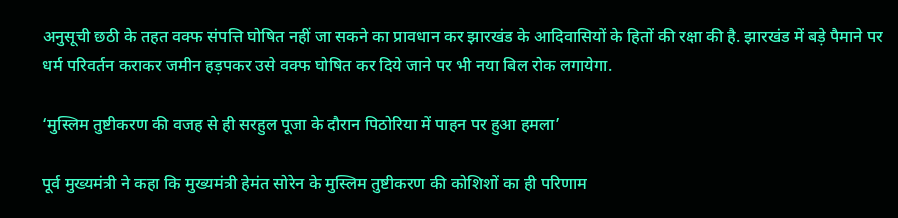अनुसूची छठी के तहत वक्फ संपत्ति घोषित नहीं जा सकने का प्रावधान कर झारखंड के आदिवासियों के हितों की रक्षा की है. झारखंड में बड़े पैमाने पर धर्म परिवर्तन कराकर जमीन हड़पकर उसे वक्फ घोषित कर दिये जाने पर भी नया बिल रोक लगायेगा.

‘मुस्लिम तुष्टीकरण की वजह से ही सरहुल पूजा के दौरान पिठोरिया में पाहन पर हुआ हमला’

पूर्व मुख्यमंत्री ने कहा कि मुख्यमंत्री हेमंत सोरेन के मुस्लिम तुष्टीकरण की कोशिशों का ही परिणाम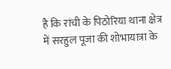है कि रांची के पिठोरिया थाना क्षेत्र में सरहुल पूजा की शोभायात्रा के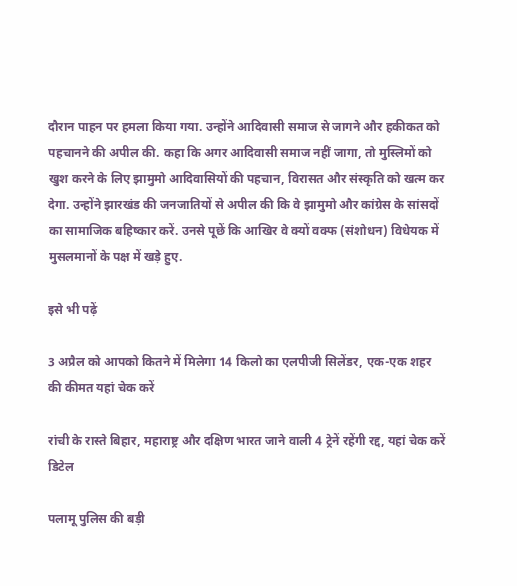दौरान पाहन पर हमला किया गया. उन्होंने आदिवासी समाज से जागने और हकीकत को पहचानने की अपील की. कहा कि अगर आदिवासी समाज नहीं जागा, तो मुस्लिमों को खुश करने के लिए झामुमो आदिवासियों की पहचान, विरासत और संस्कृति को खत्म कर देगा. उन्होंने झारखंड की जनजातियों से अपील की कि वे झामुमो और कांग्रेस के सांसदों का सामाजिक बहिष्कार करें. उनसे पूछें कि आखिर वे क्यों वक्फ (संशोधन) विधेयक में मुसलमानों के पक्ष में खड़े हुए.

इसे भी पढ़ें

3 अप्रैल को आपको कितने में मिलेगा 14 किलो का एलपीजी सिलेंडर, एक-एक शहर की कीमत यहां चेक करें

रांची के रास्ते बिहार, महाराष्ट्र और दक्षिण भारत जाने वाली 4 ट्रेनें रहेंगी रद्द, यहां चेक करें डिटेल

पलामू पुलिस की बड़ी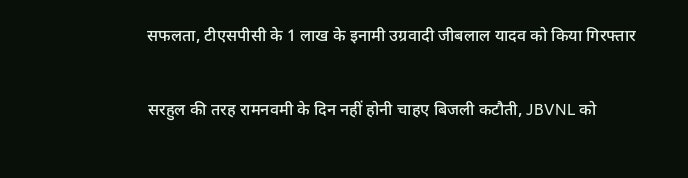सफलता, टीएसपीसी के 1 लाख के इनामी उग्रवादी जीबलाल यादव को किया गिरफ्तार

सरहुल की तरह रामनवमी के दिन नहीं होनी चाहए बिजली कटौती, JBVNL को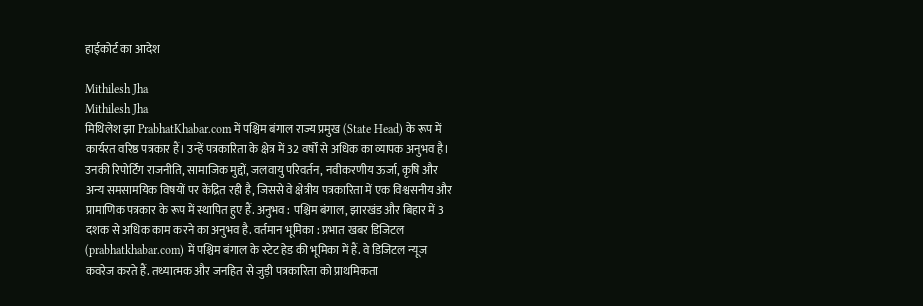हाईकोर्ट का आदेश

Mithilesh Jha
Mithilesh Jha
मिथिलेश झा PrabhatKhabar.com में पश्चिम बंगाल राज्य प्रमुख (State Head) के रूप में कार्यरत वरिष्ठ पत्रकार हैं। उन्हें पत्रकारिता के क्षेत्र में 32 वर्षों से अधिक का व्यापक अनुभव है। उनकी रिपोर्टिंग राजनीति, सामाजिक मुद्दों, जलवायु परिवर्तन, नवीकरणीय ऊर्जा, कृषि और अन्य समसामयिक विषयों पर केंद्रित रही है, जिससे वे क्षेत्रीय पत्रकारिता में एक विश्वसनीय और प्रामाणिक पत्रकार के रूप में स्थापित हुए हैं. अनुभव : पश्चिम बंगाल, झारखंड और बिहार में 3 दशक से अधिक काम करने का अनुभव है. वर्तमान भूमिका : प्रभात खबर डिजिटल (prabhatkhabar.com) में पश्चिम बंगाल के स्टेट हेड की भूमिका में हैं. वे डिजिटल न्यूज कवरेज करते हैं. तथ्यात्मक और जनहित से जुड़ी पत्रकारिता को प्राथमिकता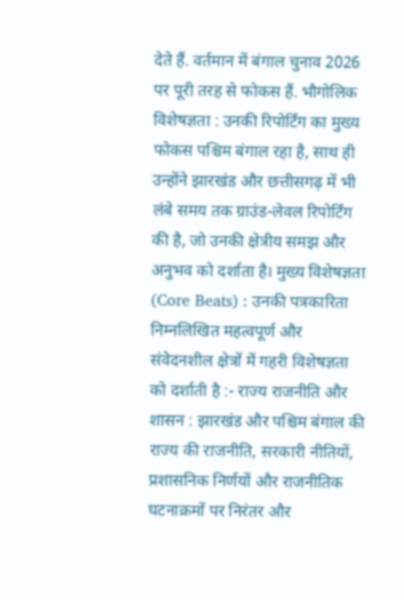देते हैं. वर्तमान में बंगाल चुनाव 2026 पर पूरी तरह से फोकस हैं. भौगोलिक विशेषज्ञता : उनकी रिपोर्टिंग का मुख्य फोकस पश्चिम बंगाल रहा है, साथ ही उन्होंने झारखंड और छत्तीसगढ़ में भी लंबे समय तक ग्राउंड-लेवल रिपोर्टिंग की है, जो उनकी क्षेत्रीय समझ और अनुभव को दर्शाता है। मुख्य विशेषज्ञता (Core Beats) : उनकी पत्रकारिता निम्नलिखित महत्वपूर्ण और संवेदनशील क्षेत्रों में गहरी विशेषज्ञता को दर्शाती है :- राज्य राजनीति और शासन : झारखंड और पश्चिम बंगाल की राज्य की राजनीति, सरकारी नीतियों, प्रशासनिक निर्णयों और राजनीतिक घटनाक्रमों पर निरंतर और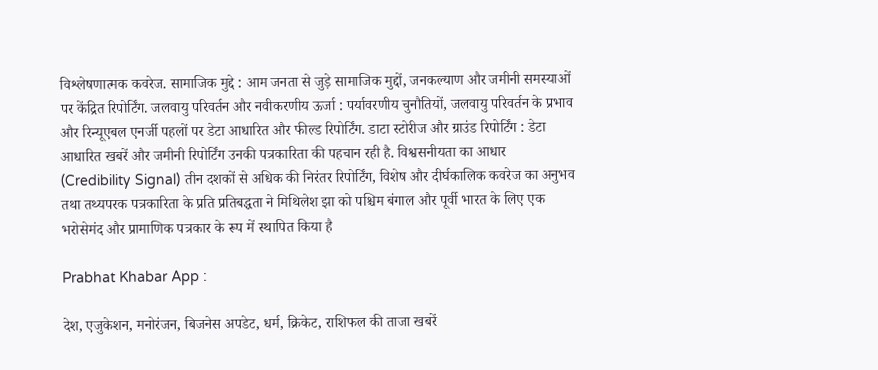विश्लेषणात्मक कवरेज. सामाजिक मुद्दे : आम जनता से जुड़े सामाजिक मुद्दों, जनकल्याण और जमीनी समस्याओं पर केंद्रित रिपोर्टिंग. जलवायु परिवर्तन और नवीकरणीय ऊर्जा : पर्यावरणीय चुनौतियों, जलवायु परिवर्तन के प्रभाव और रिन्यूएबल एनर्जी पहलों पर डेटा आधारित और फील्ड रिपोर्टिंग. डाटा स्टोरीज और ग्राउंड रिपोर्टिंग : डेटा आधारित खबरें और जमीनी रिपोर्टिंग उनकी पत्रकारिता की पहचान रही है. विश्वसनीयता का आधार (Credibility Signal) तीन दशकों से अधिक की निरंतर रिपोर्टिंग, विशेष और दीर्घकालिक कवरेज का अनुभव तथा तथ्यपरक पत्रकारिता के प्रति प्रतिबद्धता ने मिथिलेश झा को पश्चिम बंगाल और पूर्वी भारत के लिए एक भरोसेमंद और प्रामाणिक पत्रकार के रूप में स्थापित किया है

Prabhat Khabar App :

देश, एजुकेशन, मनोरंजन, बिजनेस अपडेट, धर्म, क्रिकेट, राशिफल की ताजा खबरें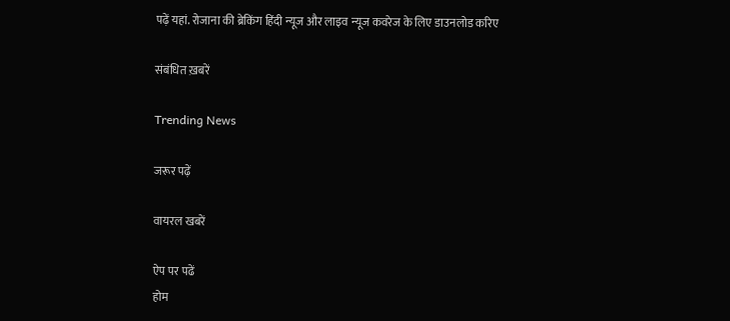पढ़ें यहां. रोजाना की ब्रेकिंग हिंदी न्यूज और लाइव न्यूज कवरेज के लिए डाउनलोड करिए

संबंधित ख़बरें

Trending News

जरूर पढ़ें

वायरल खबरें

ऐप पर पढें
होम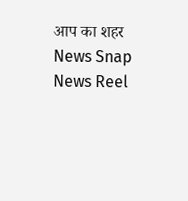आप का शहर
News Snap News Reel